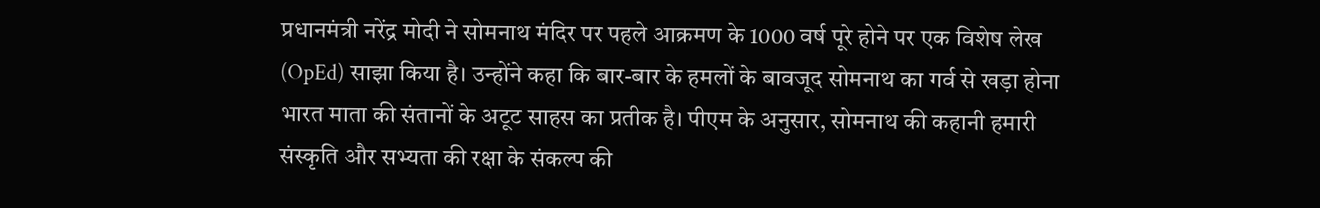प्रधानमंत्री नरेंद्र मोदी ने सोमनाथ मंदिर पर पहले आक्रमण के 1000 वर्ष पूरे होने पर एक विशेष लेख (OpEd) साझा किया है। उन्होंने कहा कि बार-बार के हमलों के बावजूद सोमनाथ का गर्व से खड़ा होना भारत माता की संतानों के अटूट साहस का प्रतीक है। पीएम के अनुसार, सोमनाथ की कहानी हमारी संस्कृति और सभ्यता की रक्षा के संकल्प की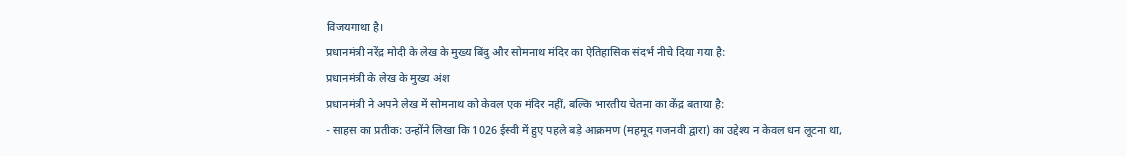विजयगाथा है।
प्रधानमंत्री नरेंद्र मोदी के लेख के मुख्य बिंदु और सोमनाथ मंदिर का ऐतिहासिक संदर्भ नीचे दिया गया है:
प्रधानमंत्री के लेख के मुख्य अंश
प्रधानमंत्री ने अपने लेख में सोमनाथ को केवल एक मंदिर नहीं, बल्कि भारतीय चेतना का केंद्र बताया है:
- साहस का प्रतीक: उन्होंने लिखा कि 1026 ईस्वी में हुए पहले बड़े आक्रमण (महमूद गजनवी द्वारा) का उद्देश्य न केवल धन लूटना था,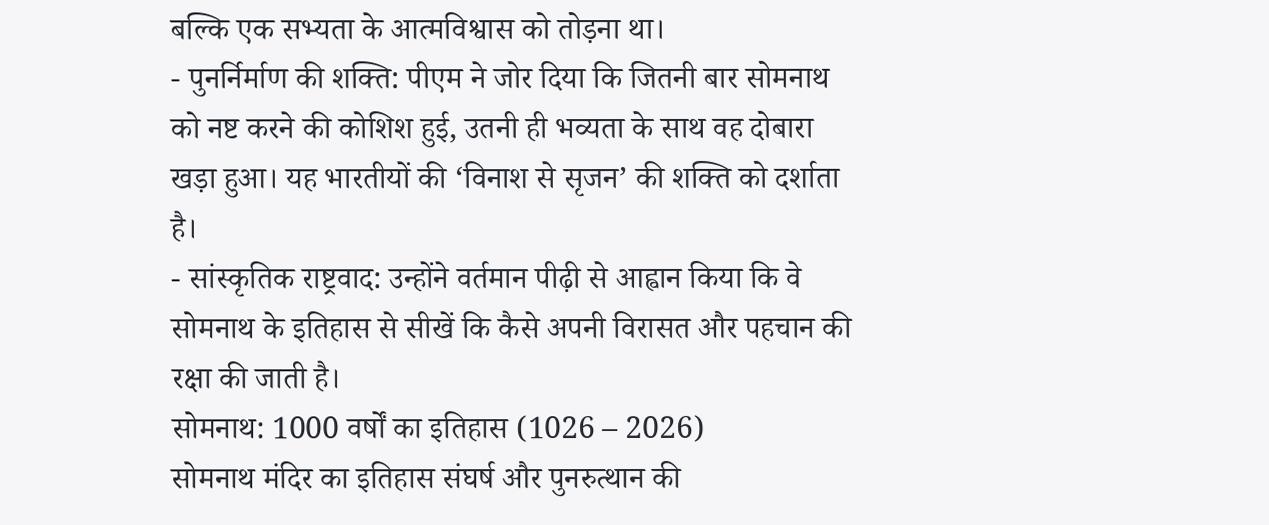बल्कि एक सभ्यता के आत्मविश्वास को तोड़ना था।
- पुनर्निर्माण की शक्ति: पीएम ने जोर दिया कि जितनी बार सोमनाथ को नष्ट करने की कोशिश हुई, उतनी ही भव्यता के साथ वह दोबारा खड़ा हुआ। यह भारतीयों की ‘विनाश से सृजन’ की शक्ति को दर्शाता है।
- सांस्कृतिक राष्ट्रवाद: उन्होंने वर्तमान पीढ़ी से आह्वान किया कि वे सोमनाथ के इतिहास से सीखें कि कैसे अपनी विरासत और पहचान की रक्षा की जाती है।
सोमनाथ: 1000 वर्षों का इतिहास (1026 – 2026)
सोमनाथ मंदिर का इतिहास संघर्ष और पुनरुत्थान की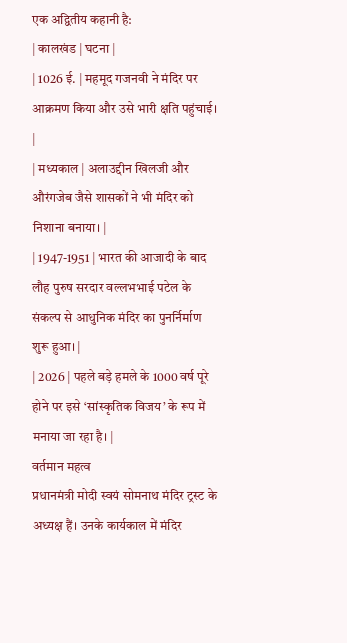एक अद्वितीय कहानी है:
| कालखंड | घटना |
| 1026 ई. | महमूद गजनवी ने मंदिर पर आक्रमण किया और उसे भारी क्षति पहुंचाई। |
| मध्यकाल | अलाउद्दीन खिलजी और औरंगजेब जैसे शासकों ने भी मंदिर को निशाना बनाया। |
| 1947-1951 | भारत की आजादी के बाद लौह पुरुष सरदार वल्लभभाई पटेल के संकल्प से आधुनिक मंदिर का पुनर्निर्माण शुरू हुआ। |
| 2026 | पहले बड़े हमले के 1000 वर्ष पूरे होने पर इसे ‘सांस्कृतिक विजय’ के रूप में मनाया जा रहा है। |
वर्तमान महत्व
प्रधानमंत्री मोदी स्वयं सोमनाथ मंदिर ट्रस्ट के अध्यक्ष हैं। उनके कार्यकाल में मंदिर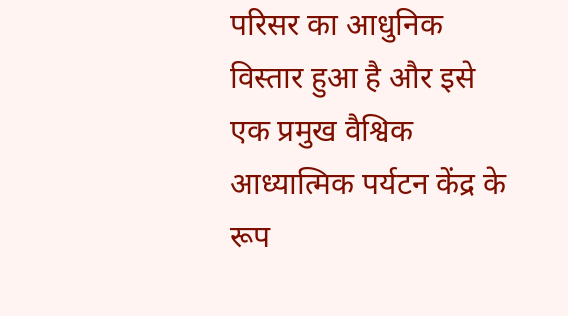परिसर का आधुनिक विस्तार हुआ है और इसे एक प्रमुख वैश्विक आध्यात्मिक पर्यटन केंद्र के रूप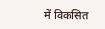में विकसित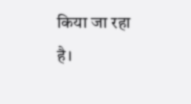किया जा रहा है।